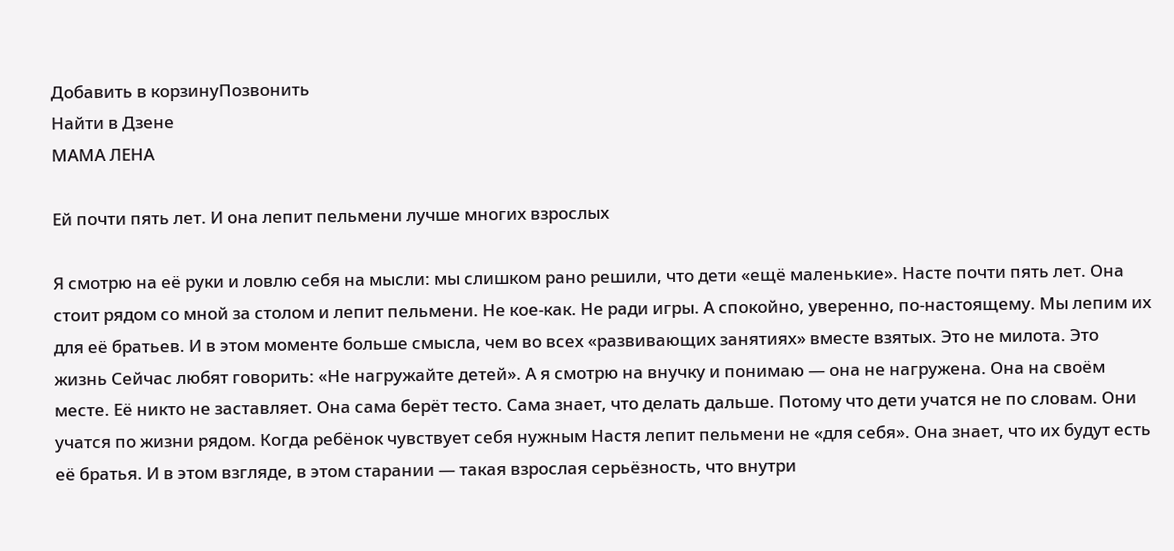Добавить в корзинуПозвонить
Найти в Дзене
МАМА ЛЕНА

Ей почти пять лет. И она лепит пельмени лучше многих взрослых

Я смотрю на её руки и ловлю себя на мысли: мы слишком рано решили, что дети «ещё маленькие». Насте почти пять лет. Она стоит рядом со мной за столом и лепит пельмени. Не кое-как. Не ради игры. А спокойно, уверенно, по-настоящему. Мы лепим их для её братьев. И в этом моменте больше смысла, чем во всех «развивающих занятиях» вместе взятых. Это не милота. Это жизнь Сейчас любят говорить: «Не нагружайте детей». А я смотрю на внучку и понимаю — она не нагружена. Она на своём месте. Её никто не заставляет. Она сама берёт тесто. Сама знает, что делать дальше. Потому что дети учатся не по словам. Они учатся по жизни рядом. Когда ребёнок чувствует себя нужным Настя лепит пельмени не «для себя». Она знает, что их будут есть её братья. И в этом взгляде, в этом старании — такая взрослая серьёзность, что внутри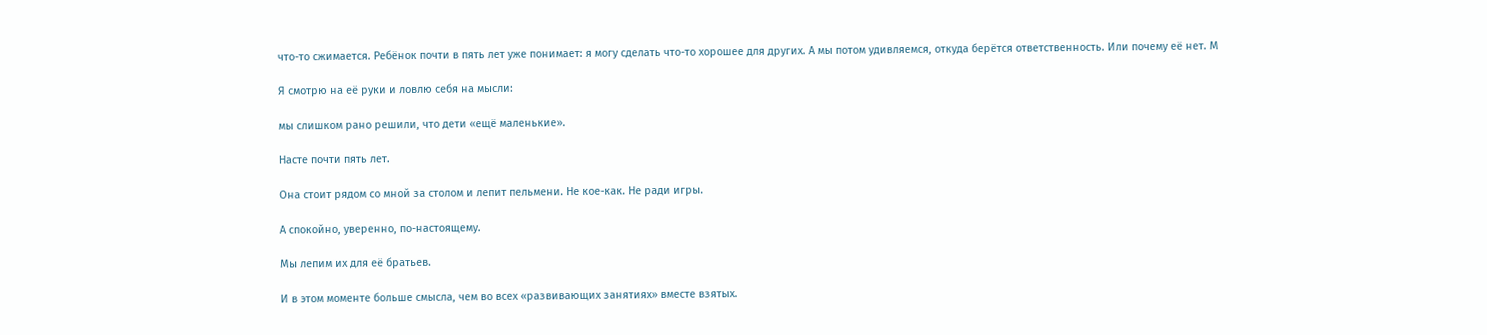что-то сжимается. Ребёнок почти в пять лет уже понимает: я могу сделать что-то хорошее для других. А мы потом удивляемся, откуда берётся ответственность. Или почему её нет. М

Я смотрю на её руки и ловлю себя на мысли:

мы слишком рано решили, что дети «ещё маленькие».

Насте почти пять лет.

Она стоит рядом со мной за столом и лепит пельмени. Не кое-как. Не ради игры.

А спокойно, уверенно, по-настоящему.

Мы лепим их для её братьев.

И в этом моменте больше смысла, чем во всех «развивающих занятиях» вместе взятых.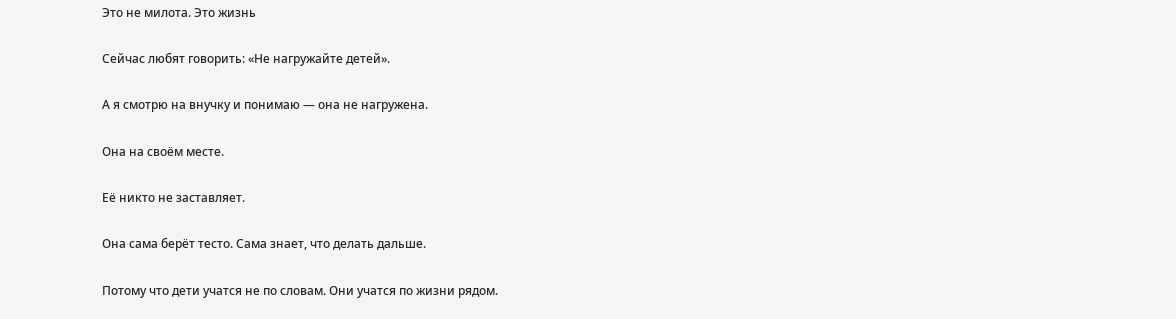Это не милота. Это жизнь

Сейчас любят говорить: «Не нагружайте детей».

А я смотрю на внучку и понимаю — она не нагружена.

Она на своём месте.

Её никто не заставляет.

Она сама берёт тесто. Сама знает, что делать дальше.

Потому что дети учатся не по словам. Они учатся по жизни рядом.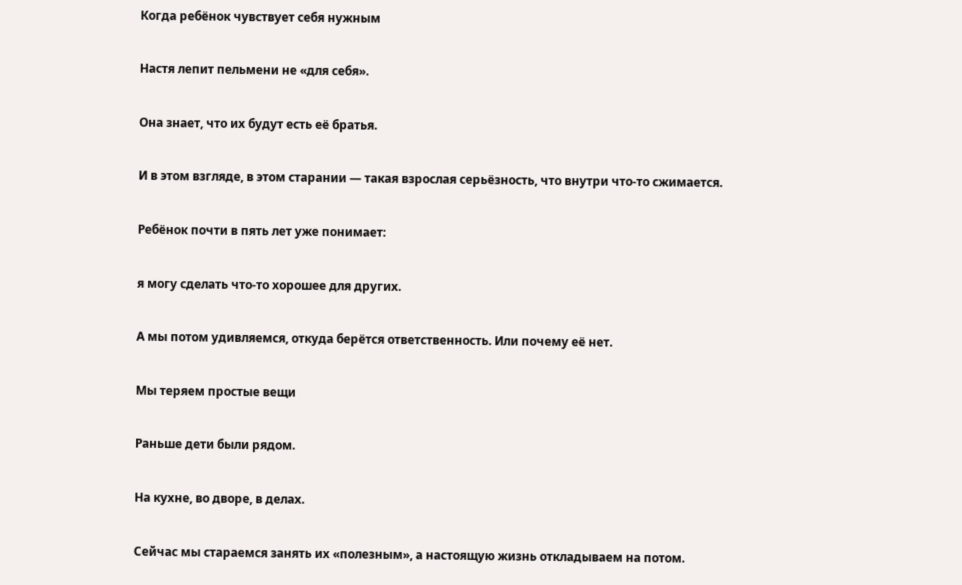Когда ребёнок чувствует себя нужным

Настя лепит пельмени не «для себя».

Она знает, что их будут есть её братья.

И в этом взгляде, в этом старании — такая взрослая серьёзность, что внутри что-то сжимается.

Ребёнок почти в пять лет уже понимает:

я могу сделать что-то хорошее для других.

А мы потом удивляемся, откуда берётся ответственность. Или почему её нет.

Мы теряем простые вещи

Раньше дети были рядом.

На кухне, во дворе, в делах.

Сейчас мы стараемся занять их «полезным», а настоящую жизнь откладываем на потом.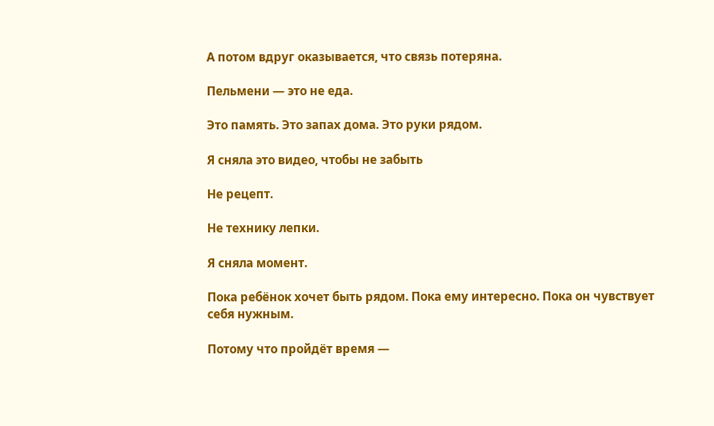А потом вдруг оказывается, что связь потеряна.

Пельмени — это не еда.

Это память. Это запах дома. Это руки рядом.

Я сняла это видео, чтобы не забыть

Не рецепт.

Не технику лепки.

Я сняла момент.

Пока ребёнок хочет быть рядом. Пока ему интересно. Пока он чувствует себя нужным.

Потому что пройдёт время —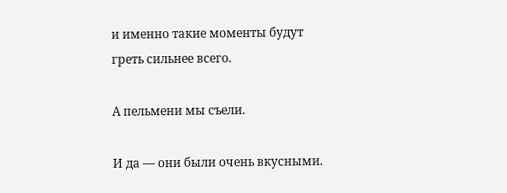и именно такие моменты будут греть сильнее всего.

А пельмени мы съели.

И да — они были очень вкусными.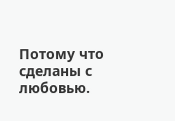Потому что сделаны с любовью.